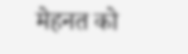मेहनत को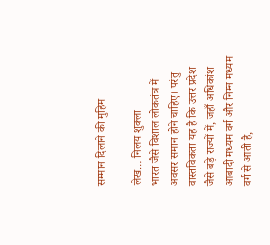सम्मान दिलाने की मुहिम

लेख… निलय शुक्ला
भारत जैसे विशाल लोकतंत्र में अवसर समान होने चाहिए। परंतु वास्तविकता यह है कि उत्तर प्रदेश जैसे बड़े राज्यों में, जहाँ अधिकांश आबादी मध्यम वर्ग और निम्न मध्यम वर्ग से आती है,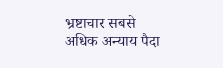भ्रष्टाचार सबसे अधिक अन्याय पैदा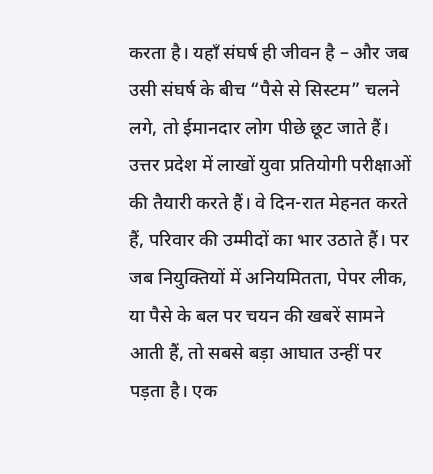करता है। यहाँ संघर्ष ही जीवन है – और जब उसी संघर्ष के बीच “पैसे से सिस्टम” चलने लगे, तो ईमानदार लोग पीछे छूट जाते हैं।
उत्तर प्रदेश में लाखों युवा प्रतियोगी परीक्षाओं की तैयारी करते हैं। वे दिन-रात मेहनत करते हैं, परिवार की उम्मीदों का भार उठाते हैं। पर जब नियुक्तियों में अनियमितता, पेपर लीक, या पैसे के बल पर चयन की खबरें सामने आती हैं, तो सबसे बड़ा आघात उन्हीं पर पड़ता है। एक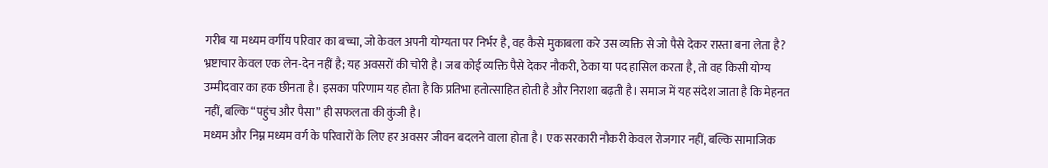गरीब या मध्यम वर्गीय परिवार का बच्चा, जो केवल अपनी योग्यता पर निर्भर है, वह कैसे मुकाबला करे उस व्यक्ति से जो पैसे देकर रास्ता बना लेता है?
भ्रष्टाचार केवल एक लेन-देन नहीं है; यह अवसरों की चोरी है। जब कोई व्यक्ति पैसे देकर नौकरी, ठेका या पद हासिल करता है, तो वह किसी योग्य उम्मीदवार का हक छीनता है। इसका परिणाम यह होता है कि प्रतिभा हतोत्साहित होती है और निराशा बढ़ती है। समाज में यह संदेश जाता है कि मेहनत नहीं, बल्कि “पहुंच और पैसा” ही सफलता की कुंजी है।
मध्यम और निम्न मध्यम वर्ग के परिवारों के लिए हर अवसर जीवन बदलने वाला होता है। एक सरकारी नौकरी केवल रोजगार नहीं, बल्कि सामाजिक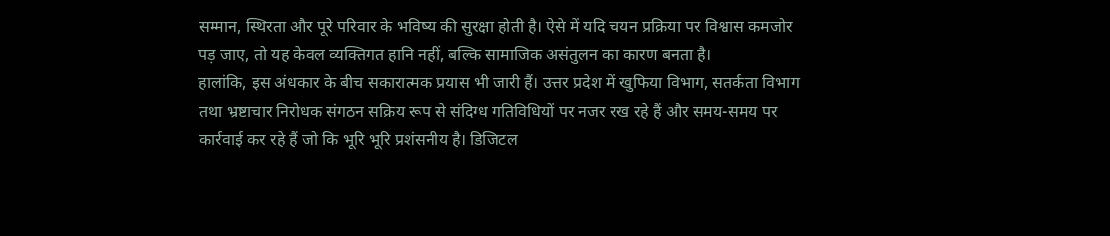सम्मान, स्थिरता और पूरे परिवार के भविष्य की सुरक्षा होती है। ऐसे में यदि चयन प्रक्रिया पर विश्वास कमजोर पड़ जाए, तो यह केवल व्यक्तिगत हानि नहीं, बल्कि सामाजिक असंतुलन का कारण बनता है।
हालांकि, इस अंधकार के बीच सकारात्मक प्रयास भी जारी हैं। उत्तर प्रदेश में खुफिया विभाग, सतर्कता विभाग तथा भ्रष्टाचार निरोधक संगठन सक्रिय रूप से संदिग्ध गतिविधियों पर नजर रख रहे हैं और समय-समय पर कार्रवाई कर रहे हैं जो कि भूरि भूरि प्रशंसनीय है। डिजिटल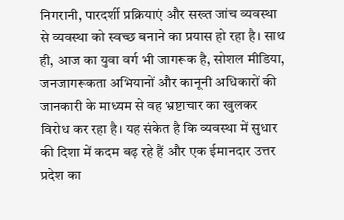निगरानी, पारदर्शी प्रक्रियाएं और सख्त जांच व्यवस्था से व्यवस्था को स्वच्छ बनाने का प्रयास हो रहा है। साथ ही, आज का युवा वर्ग भी जागरूक है, सोशल मीडिया, जनजागरूकता अभियानों और कानूनी अधिकारों की जानकारी के माध्यम से वह भ्रष्टाचार का खुलकर विरोध कर रहा है। यह संकेत है कि व्यवस्था में सुधार की दिशा में कदम बढ़ रहे हैं और एक ईमानदार उत्तर प्रदेश का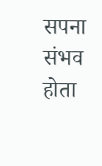सपना संभव होता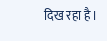दिख रहा है।